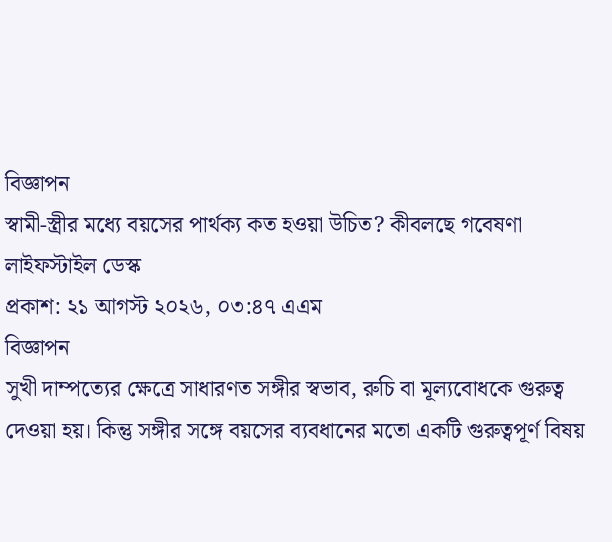বিজ্ঞাপন
স্বামী-স্ত্রীর মধ্যে বয়সের পার্থক্য কত হওয়া উচিত? কীবলছে গবেষণা
লাইফস্টাইল ডেস্ক
প্রকাশ: ২১ আগস্ট ২০২৬, ০৩:৪৭ এএম
বিজ্ঞাপন
সুখী দাম্পত্যের ক্ষেত্রে সাধারণত সঙ্গীর স্বভাব, রুচি বা মূল্যবোধকে গুরুত্ব দেওয়া হয়। কিন্তু সঙ্গীর সঙ্গে বয়সের ব্যবধানের মতো একটি গুরুত্বপূর্ণ বিষয়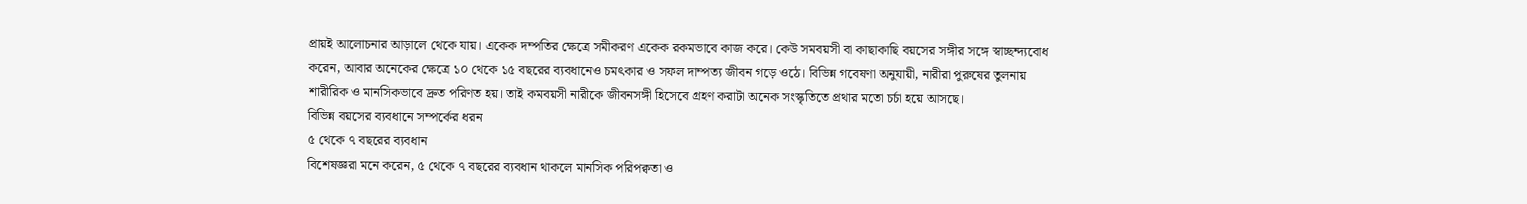প্রায়ই আলোচনার আড়ালে থেকে যায়। একেক দম্পতির ক্ষেত্রে সমীকরণ একেক রকমভাবে কাজ করে। কেউ সমবয়সী বা কাছাকাছি বয়সের সঙ্গীর সঙ্গে স্বাচ্ছন্দ্যবোধ করেন, আবার অনেকের ক্ষেত্রে ১০ থেকে ১৫ বছরের ব্যবধানেও চমৎকার ও সফল দাম্পত্য জীবন গড়ে ওঠে। বিভিন্ন গবেষণা অনুযায়ী, নারীরা পুরুষের তুলনায় শারীরিক ও মানসিকভাবে দ্রুত পরিণত হয়। তাই কমবয়সী নারীকে জীবনসঙ্গী হিসেবে গ্রহণ করাটা অনেক সংস্কৃতিতে প্রথার মতো চর্চা হয়ে আসছে।
বিভিন্ন বয়সের ব্যবধানে সম্পর্কের ধরন
৫ থেকে ৭ বছরের ব্যবধান
বিশেষজ্ঞরা মনে করেন, ৫ থেকে ৭ বছরের ব্যবধান থাকলে মানসিক পরিপক্বতা ও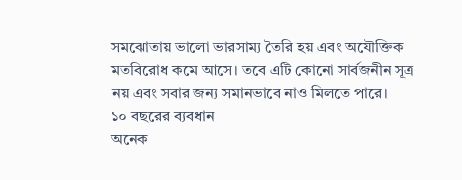সমঝোতায় ভালো ভারসাম্য তৈরি হয় এবং অযৌক্তিক মতবিরোধ কমে আসে। তবে এটি কোনো সার্বজনীন সূত্র নয় এবং সবার জন্য সমানভাবে নাও মিলতে পারে।
১০ বছরের ব্যবধান
অনেক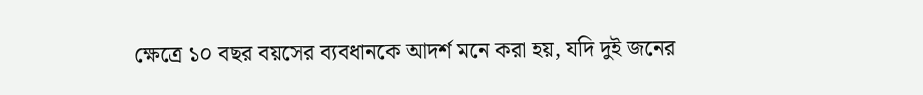ক্ষেত্রে ১০ বছর বয়সের ব্যবধানকে আদর্শ মনে করা হয়, যদি দুই জনের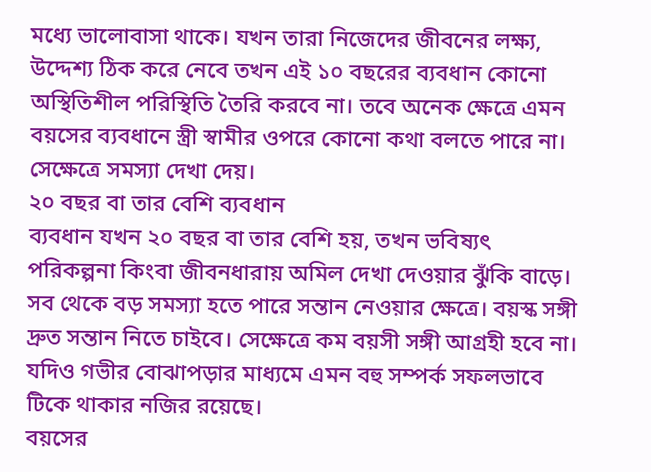মধ্যে ভালোবাসা থাকে। যখন তারা নিজেদের জীবনের লক্ষ্য, উদ্দেশ্য ঠিক করে নেবে তখন এই ১০ বছরের ব্যবধান কোনো অস্থিতিশীল পরিস্থিতি তৈরি করবে না। তবে অনেক ক্ষেত্রে এমন বয়সের ব্যবধানে স্ত্রী স্বামীর ওপরে কোনো কথা বলতে পারে না। সেক্ষেত্রে সমস্যা দেখা দেয়।
২০ বছর বা তার বেশি ব্যবধান
ব্যবধান যখন ২০ বছর বা তার বেশি হয়, তখন ভবিষ্যৎ পরিকল্পনা কিংবা জীবনধারায় অমিল দেখা দেওয়ার ঝুঁকি বাড়ে। সব থেকে বড় সমস্যা হতে পারে সন্তান নেওয়ার ক্ষেত্রে। বয়স্ক সঙ্গী দ্রুত সন্তান নিতে চাইবে। সেক্ষেত্রে কম বয়সী সঙ্গী আগ্রহী হবে না। যদিও গভীর বোঝাপড়ার মাধ্যমে এমন বহু সম্পর্ক সফলভাবে টিকে থাকার নজির রয়েছে।
বয়সের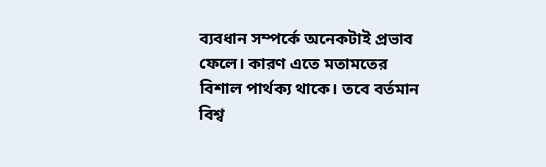ব্যবধান সম্পর্কে অনেকটাই প্রভাব ফেলে। কারণ এতে মতামতের বিশাল পার্থক্য থাকে। তবে বর্তমান বিশ্ব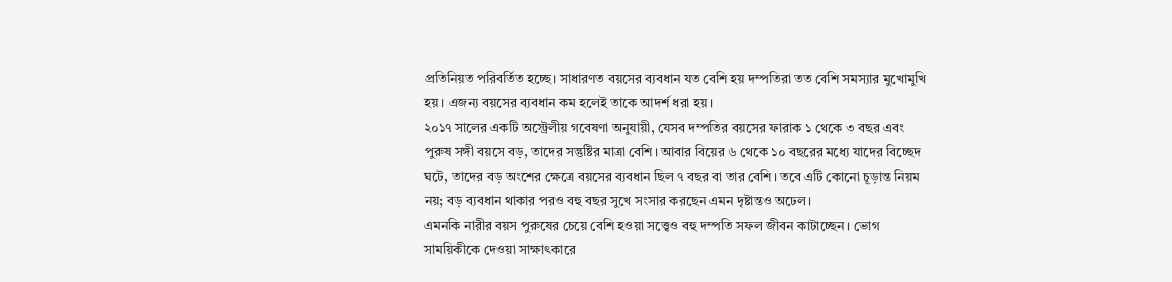প্রতিনিয়ত পরিবর্তিত হচ্ছে। সাধারণত বয়সের ব্যবধান যত বেশি হয় দম্পতিরা তত বেশি সমস্যার মুখোমুখি হয়। এজন্য বয়সের ব্যবধান কম হলেই তাকে আদর্শ ধরা হয়।
২০১৭ সালের একটি অস্ট্রেলীয় গবেষণা অনুযায়ী, যেসব দম্পতির বয়সের ফারাক ১ থেকে ৩ বছর এবং পুরুষ সঙ্গী বয়সে বড়, তাদের সন্তুষ্টির মাত্রা বেশি। আবার বিয়ের ৬ থেকে ১০ বছরের মধ্যে যাদের বিচ্ছেদ ঘটে, তাদের বড় অংশের ক্ষেত্রে বয়সের ব্যবধান ছিল ৭ বছর বা তার বেশি। তবে এটি কোনো চূড়ান্ত নিয়ম নয়; বড় ব্যবধান থাকার পরও বহু বছর সুখে সংসার করছেন এমন দৃষ্টান্তও অঢেল।
এমনকি নারীর বয়স পুরুষের চেয়ে বেশি হওয়া সত্ত্বেও বহু দম্পতি সফল জীবন কাটাচ্ছেন। ভোগ সাময়িকীকে দেওয়া সাক্ষাৎকারে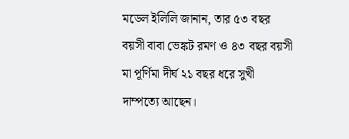মডেল ইলিলি জানান, তার ৫৩ বছর বয়সী বাবা ভেঙ্কট রমণ ও ৪৩ বছর বয়সী মা পূর্ণিমা দীর্ঘ ২১ বছর ধরে সুখী দাম্পত্যে আছেন।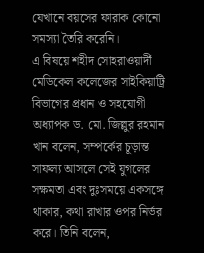যেখানে বয়সের ফারাক কোনো সমস্যা তৈরি করেনি।
এ বিষয়ে শহীদ সোহরাওয়ার্দী মেডিকেল কলেজের সাইকিয়াট্রি বিভাগের প্রধান ও সহযোগী অধ্যাপক ড. মো. জিল্লুর রহমান খান বলেন, সম্পর্কের চূড়ান্ত সাফল্য আসলে সেই যুগলের সক্ষমতা এবং দুঃসময়ে একসঙ্গে থাকার, কথা রাখার ওপর নির্ভর করে। তিনি বলেন,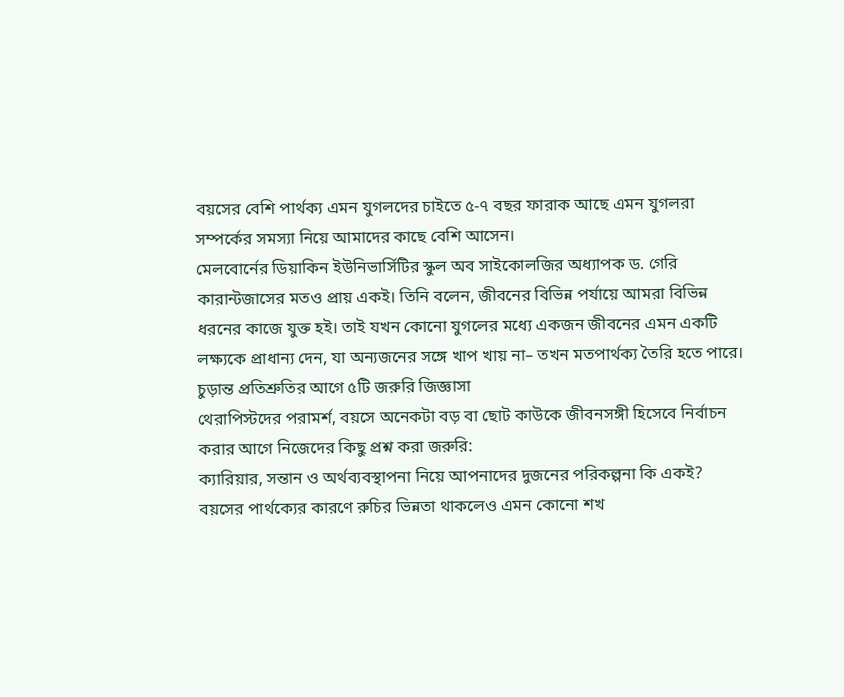বয়সের বেশি পার্থক্য এমন যুগলদের চাইতে ৫-৭ বছর ফারাক আছে এমন যুগলরা সম্পর্কের সমস্যা নিয়ে আমাদের কাছে বেশি আসেন।
মেলবোর্নের ডিয়াকিন ইউনিভার্সিটির স্কুল অব সাইকোলজির অধ্যাপক ড. গেরি কারান্টজাসের মতও প্রায় একই। তিনি বলেন, জীবনের বিভিন্ন পর্যায়ে আমরা বিভিন্ন ধরনের কাজে যুক্ত হই। তাই যখন কোনো যুগলের মধ্যে একজন জীবনের এমন একটি লক্ষ্যকে প্রাধান্য দেন, যা অন্যজনের সঙ্গে খাপ খায় না– তখন মতপার্থক্য তৈরি হতে পারে।
চুড়ান্ত প্রতিশ্রুতির আগে ৫টি জরুরি জিজ্ঞাসা
থেরাপিস্টদের পরামর্শ, বয়সে অনেকটা বড় বা ছোট কাউকে জীবনসঙ্গী হিসেবে নির্বাচন করার আগে নিজেদের কিছু প্রশ্ন করা জরুরি:
ক্যারিয়ার, সন্তান ও অর্থব্যবস্থাপনা নিয়ে আপনাদের দুজনের পরিকল্পনা কি একই?
বয়সের পার্থক্যের কারণে রুচির ভিন্নতা থাকলেও এমন কোনো শখ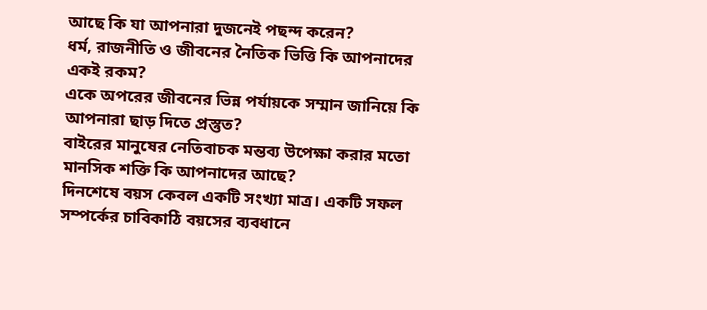আছে কি যা আপনারা দুজনেই পছন্দ করেন?
ধর্ম, রাজনীতি ও জীবনের নৈতিক ভিত্তি কি আপনাদের একই রকম?
একে অপরের জীবনের ভিন্ন পর্যায়কে সম্মান জানিয়ে কি আপনারা ছাড় দিতে প্রস্তুত?
বাইরের মানুষের নেতিবাচক মন্তব্য উপেক্ষা করার মতো মানসিক শক্তি কি আপনাদের আছে?
দিনশেষে বয়স কেবল একটি সংখ্যা মাত্র। একটি সফল সম্পর্কের চাবিকাঠি বয়সের ব্যবধানে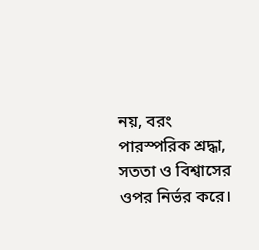নয়, বরং পারস্পরিক শ্রদ্ধা, সততা ও বিশ্বাসের ওপর নির্ভর করে।